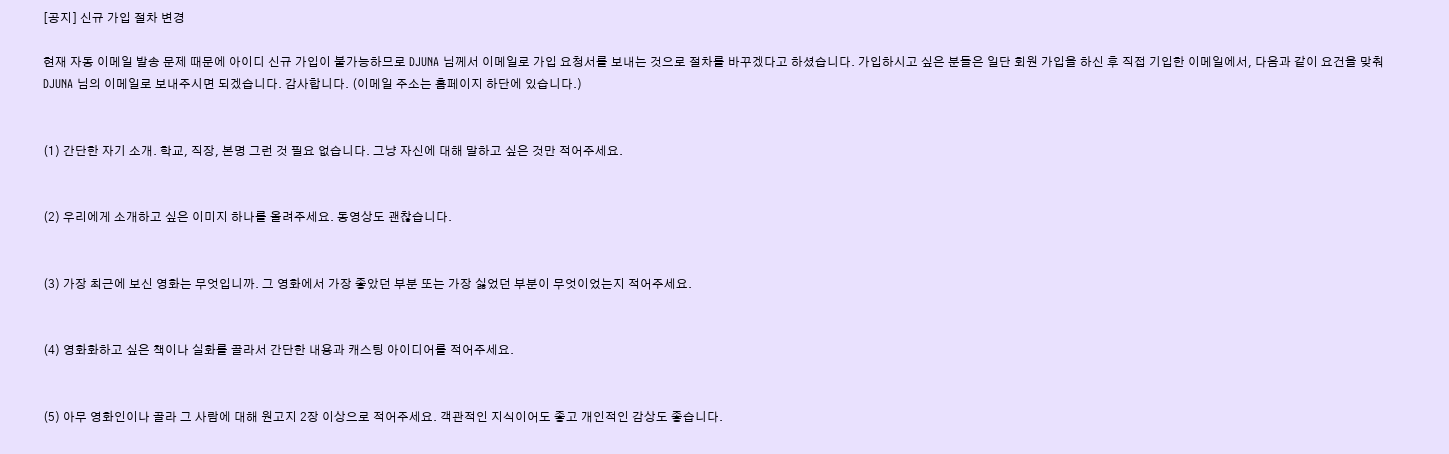[공지] 신규 가입 절차 변경

현재 자동 이메일 발송 문제 때문에 아이디 신규 가입이 불가능하므로 DJUNA 님께서 이메일로 가입 요청서를 보내는 것으로 절차를 바꾸겠다고 하셨습니다. 가입하시고 싶은 분들은 일단 회원 가입을 하신 후 직접 기입한 이메일에서, 다음과 같이 요건을 맞춰 DJUNA 님의 이메일로 보내주시면 되겠습니다. 감사합니다. (이메일 주소는 홈페이지 하단에 있습니다.)


(1) 간단한 자기 소개. 학교, 직장, 본명 그런 것 필요 없습니다. 그냥 자신에 대해 말하고 싶은 것만 적어주세요.


(2) 우리에게 소개하고 싶은 이미지 하나를 올려주세요. 동영상도 괜찮습니다.


(3) 가장 최근에 보신 영화는 무엇입니까. 그 영화에서 가장 좋았던 부분 또는 가장 싫었던 부분이 무엇이었는지 적어주세요.


(4) 영화화하고 싶은 책이나 실화를 골라서 간단한 내용과 캐스팅 아이디어를 적어주세요.


(5) 아무 영화인이나 골라 그 사람에 대해 원고지 2장 이상으로 적어주세요. 객관적인 지식이어도 좋고 개인적인 감상도 좋습니다.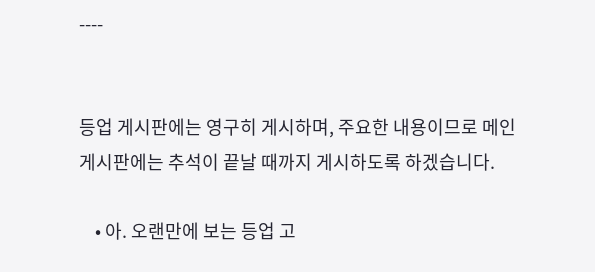----


등업 게시판에는 영구히 게시하며, 주요한 내용이므로 메인 게시판에는 추석이 끝날 때까지 게시하도록 하겠습니다.

    • 아. 오랜만에 보는 등업 고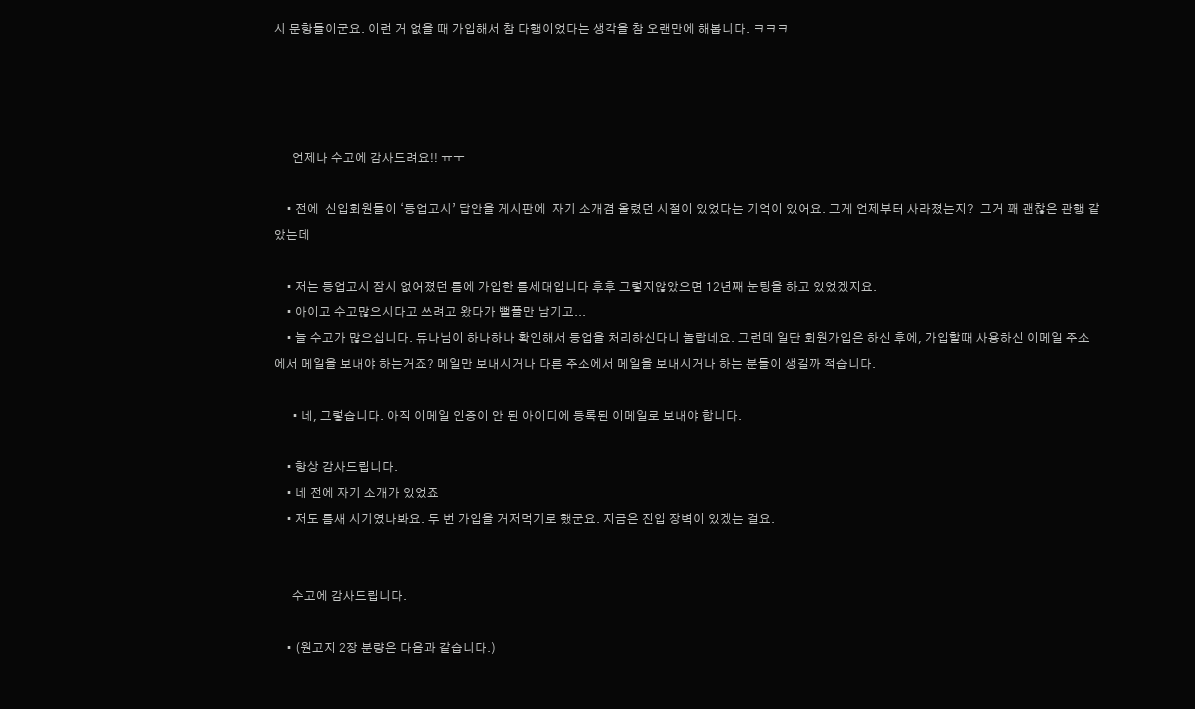시 문항들이군요. 이런 거 없을 때 가입해서 참 다행이었다는 생각을 참 오랜만에 해봅니다. ㅋㅋㅋ




      언제나 수고에 감사드려요!! ㅠㅜ

    • 전에  신입회원들이 ‘등업고시’ 답안을 게시판에  자기 소개겸 올렸던 시절이 있었다는 기억이 있어요. 그게 언제부터 사라졌는지?  그거 꽤 괜찮은 관행 같았는데

    • 저는 등업고시 잠시 없어졌던 틈에 가입한 틈세대입니다 후후 그렇지않았으면 12년째 눈팅을 하고 있었겠지요.
    • 아이고 수고많으시다고 쓰려고 왔다가 뻘플만 남기고...
    • 늘 수고가 많으십니다. 듀나님이 하나하나 확인해서 등업을 처리하신다니 놀랍네요. 그런데 일단 회원가입은 하신 후에, 가입할때 사용하신 이메일 주소에서 메일을 보내야 하는거죠? 메일만 보내시거나 다른 주소에서 메일을 보내시거나 하는 분들이 생길까 적습니다.

      • 네, 그렇습니다. 아직 이메일 인증이 안 된 아이디에 등록된 이메일로 보내야 합니다.

    • 항상 감사드립니다.
    • 네 전에 자기 소개가 있었죠
    • 저도 틈새 시기였나봐요. 두 번 가입을 거저먹기로 했군요. 지금은 진입 장벽이 있겠는 걸요.


      수고에 감사드립니다.

    • (원고지 2장 분량은 다음과 같습니다.)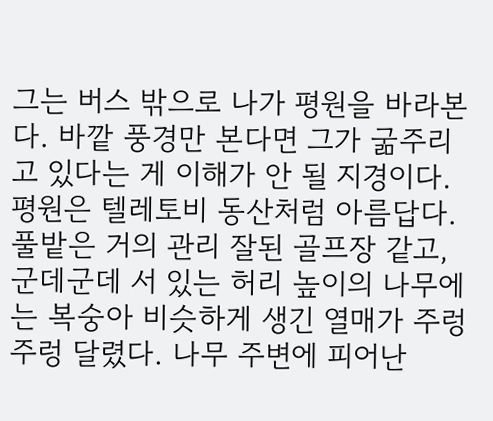그는 버스 밖으로 나가 평원을 바라본다. 바깥 풍경만 본다면 그가 굶주리고 있다는 게 이해가 안 될 지경이다. 평원은 텔레토비 동산처럼 아름답다. 풀밭은 거의 관리 잘된 골프장 같고, 군데군데 서 있는 허리 높이의 나무에는 복숭아 비슷하게 생긴 열매가 주렁주렁 달렸다. 나무 주변에 피어난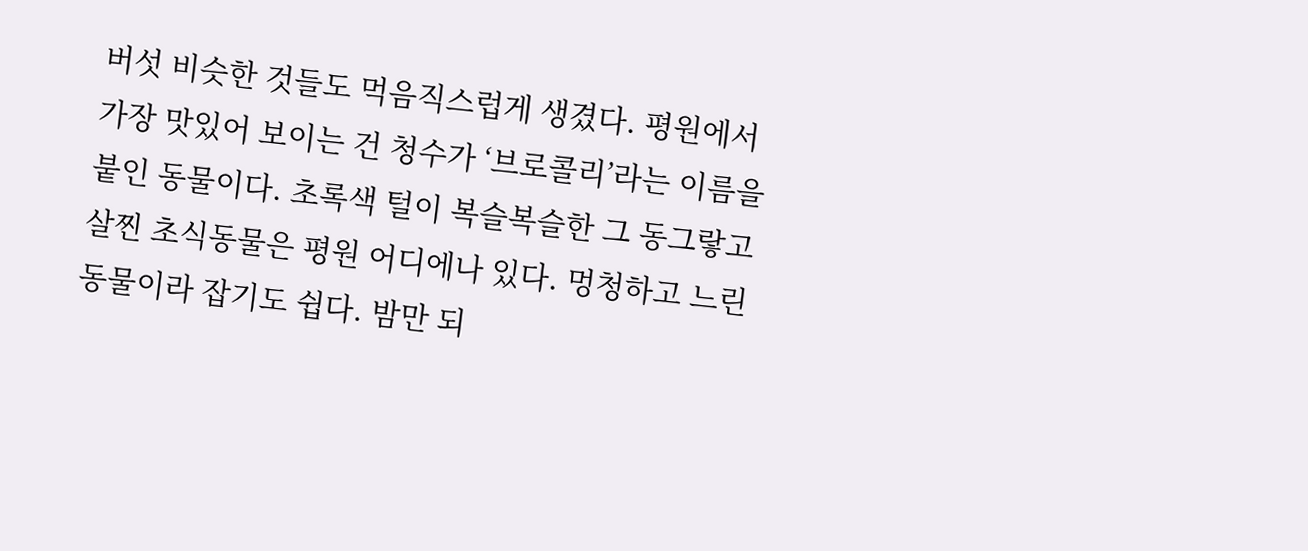버섯 비슷한 것들도 먹음직스럽게 생겼다. 평원에서 가장 맛있어 보이는 건 청수가 ‘브로콜리’라는 이름을 붙인 동물이다. 초록색 털이 복슬복슬한 그 동그랗고 살찐 초식동물은 평원 어디에나 있다. 멍청하고 느린 동물이라 잡기도 쉽다. 밤만 되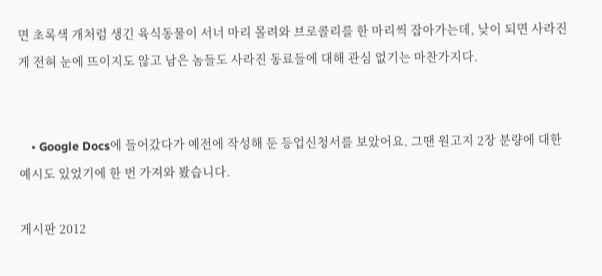면 초록색 개처럼 생긴 육식동물이 서너 마리 몰려와 브로콜리를 한 마리씩 잡아가는데, 낮이 되면 사라진 게 전혀 눈에 뜨이지도 않고 남은 놈들도 사라진 동료들에 대해 관심 없기는 마찬가지다.


    • Google Docs에 들어갔다가 예전에 작성해 둔 등업신청서를 보았어요. 그땐 원고지 2장 분량에 대한 예시도 있었기에 한 번 가져와 봤습니다.

게시판 2012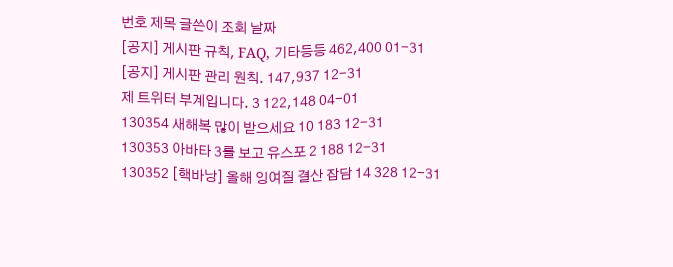번호 제목 글쓴이 조회 날짜
[공지] 게시판 규칙, FAQ, 기타등등 462,400 01-31
[공지] 게시판 관리 원칙. 147,937 12-31
제 트위터 부계입니다. 3 122,148 04-01
130354 새해복 많이 받으세요 10 183 12-31
130353 아바타 3를 보고 유스포 2 188 12-31
130352 [핵바낭] 올해 잉여질 결산 잡담 14 328 12-31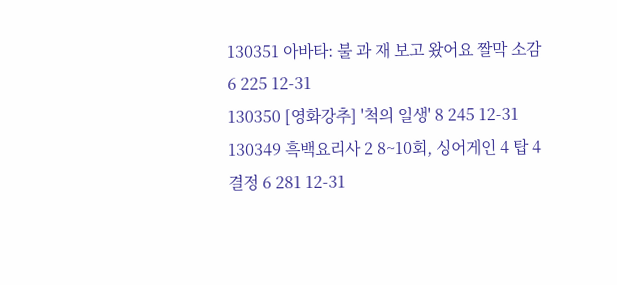130351 아바타: 불 과 재 보고 왔어요 짤막 소감 6 225 12-31
130350 [영화강추] '척의 일생' 8 245 12-31
130349 흑백요리사 2 8~10회, 싱어게인 4 탑 4 결정 6 281 12-31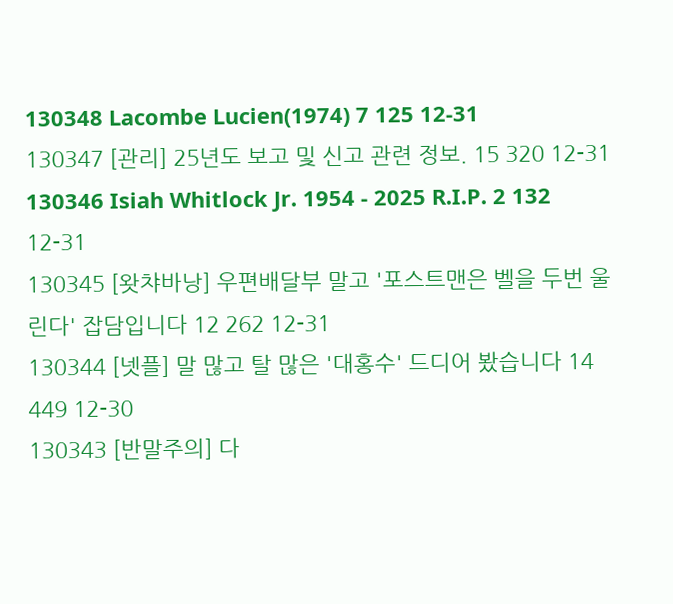130348 Lacombe Lucien(1974) 7 125 12-31
130347 [관리] 25년도 보고 및 신고 관련 정보. 15 320 12-31
130346 Isiah Whitlock Jr. 1954 - 2025 R.I.P. 2 132 12-31
130345 [왓챠바낭] 우편배달부 말고 '포스트맨은 벨을 두번 울린다' 잡담입니다 12 262 12-31
130344 [넷플] 말 많고 탈 많은 '대홍수' 드디어 봤습니다 14 449 12-30
130343 [반말주의] 다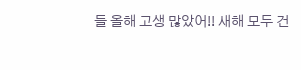들 올해 고생 많았어!! 새해 모두 건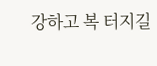강하고 복 터지길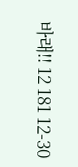바래!! 12 181 12-30